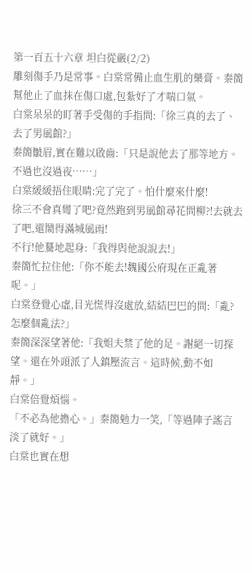第一百五十六章 坦白從嚴(2/2)
雕刻傷手乃是常事。白棠常備止血生肌的藥膏。秦簡幫他止了血抹在傷口處,包紮好了才喘口氣。
白棠呆呆的盯著手受傷的手指問:「徐三真的去了、去了男風館?」
秦簡皺眉,實在難以啟齒:「只是說他去了那等地方。不過也沒過夜……」
白棠緩緩捂住眼睛:完了完了。怕什麼來什麼!
徐三不會真彎了吧?竟然跑到男風館尋花問柳?!去就去了吧,還鬧得滿城風雨!
不行!他驀地起身:「我得與他說說去!」
秦簡忙拉住他:「你不能去!魏國公府現在正亂著呢。」
白棠登覺心虛,目光慌得沒處放,結結巴巴的問:「亂?怎麼個亂法?」
秦簡深深望著他:「我姐夫禁了他的足。謝絕一切探望。還在外頭派了人鎮壓流言。這時候,動不如靜。」
白棠倍覺煩惱。
「不必為他擔心。」秦簡勉力一笑,「等過陣子謠言淡了就好。」
白棠也實在想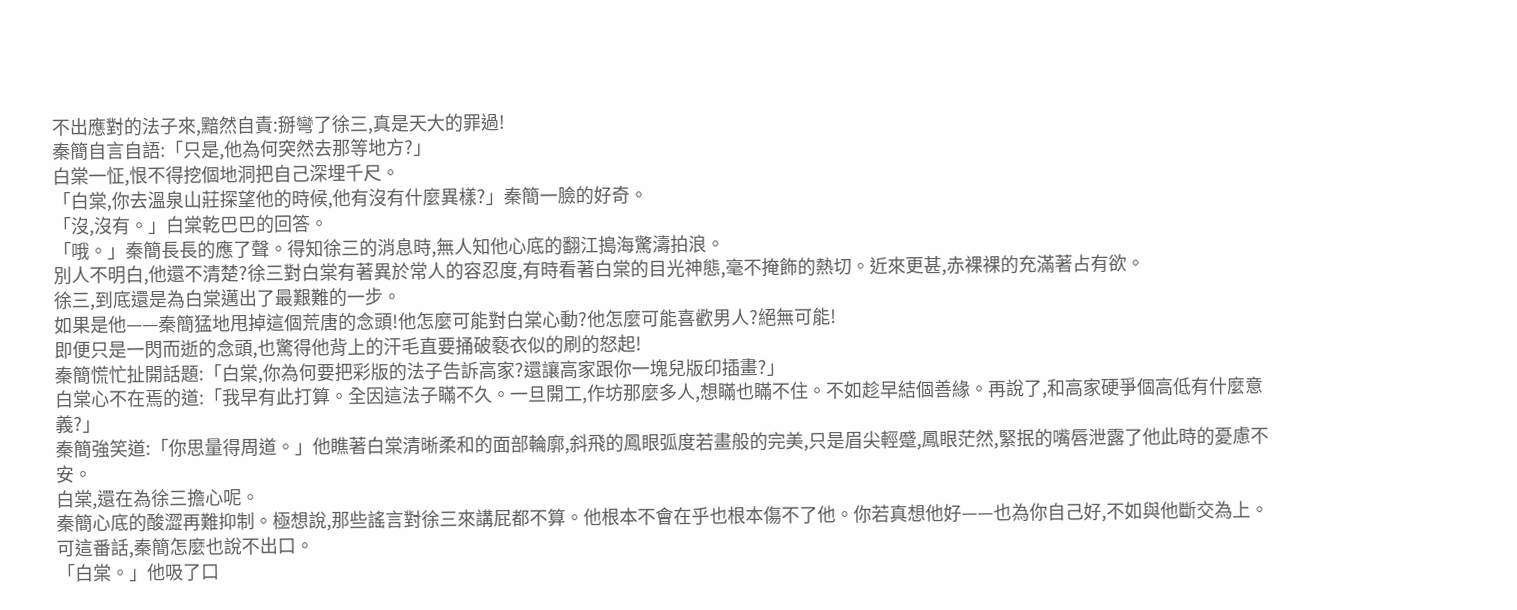不出應對的法子來,黯然自責:掰彎了徐三,真是天大的罪過!
秦簡自言自語:「只是,他為何突然去那等地方?」
白棠一怔,恨不得挖個地洞把自己深埋千尺。
「白棠,你去溫泉山莊探望他的時候,他有沒有什麼異樣?」秦簡一臉的好奇。
「沒,沒有。」白棠乾巴巴的回答。
「哦。」秦簡長長的應了聲。得知徐三的消息時,無人知他心底的翻江搗海驚濤拍浪。
別人不明白,他還不清楚?徐三對白棠有著異於常人的容忍度,有時看著白棠的目光神態,毫不掩飾的熱切。近來更甚,赤裸裸的充滿著占有欲。
徐三,到底還是為白棠邁出了最艱難的一步。
如果是他——秦簡猛地甩掉這個荒唐的念頭!他怎麼可能對白棠心動?他怎麼可能喜歡男人?絕無可能!
即便只是一閃而逝的念頭,也驚得他背上的汗毛直要捅破褻衣似的刷的怒起!
秦簡慌忙扯開話題:「白棠,你為何要把彩版的法子告訴高家?還讓高家跟你一塊兒版印插畫?」
白棠心不在焉的道:「我早有此打算。全因這法子瞞不久。一旦開工,作坊那麼多人,想瞞也瞞不住。不如趁早結個善緣。再說了,和高家硬爭個高低有什麼意義?」
秦簡強笑道:「你思量得周道。」他瞧著白棠清晰柔和的面部輪廓,斜飛的鳳眼弧度若畫般的完美,只是眉尖輕蹙,鳳眼茫然,緊抿的嘴唇泄露了他此時的憂慮不安。
白棠,還在為徐三擔心呢。
秦簡心底的酸澀再難抑制。極想說,那些謠言對徐三來講屁都不算。他根本不會在乎也根本傷不了他。你若真想他好——也為你自己好,不如與他斷交為上。
可這番話,秦簡怎麼也說不出口。
「白棠。」他吸了口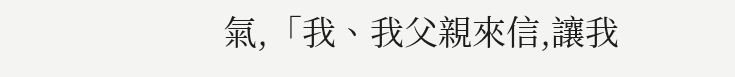氣,「我、我父親來信,讓我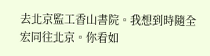去北京監工香山書院。我想到時隨全宏同往北京。你看如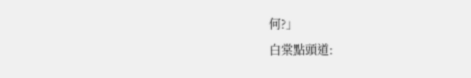何?」
白棠點頭道: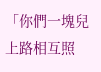「你們一塊兒上路相互照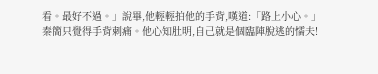看。最好不過。」說畢,他輕輕拍他的手背,嘆道:「路上小心。」
秦簡只覺得手背刺痛。他心知肚明,自己就是個臨陣脫逃的懦夫!